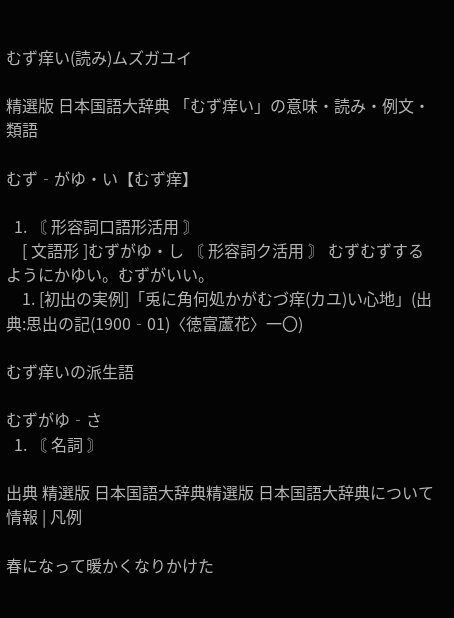むず痒い(読み)ムズガユイ

精選版 日本国語大辞典 「むず痒い」の意味・読み・例文・類語

むず‐がゆ・い【むず痒】

  1. 〘 形容詞口語形活用 〙
    [ 文語形 ]むずがゆ・し 〘 形容詞ク活用 〙 むずむずするようにかゆい。むずがいい。
    1. [初出の実例]「兎に角何処かがむづ痒(カユ)い心地」(出典:思出の記(1900‐01)〈徳富蘆花〉一〇)

むず痒いの派生語

むずがゆ‐さ
  1. 〘 名詞 〙

出典 精選版 日本国語大辞典精選版 日本国語大辞典について 情報 | 凡例

春になって暖かくなりかけた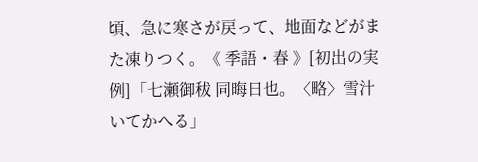頃、急に寒さが戻って、地面などがまた凍りつく。《 季語・春 》[初出の実例]「七瀬御秡 同晦日也。〈略〉雪汁いてかへる」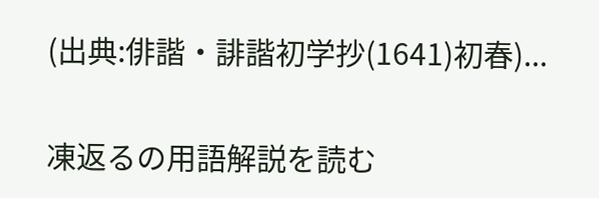(出典:俳諧・誹諧初学抄(1641)初春)...

凍返るの用語解説を読む